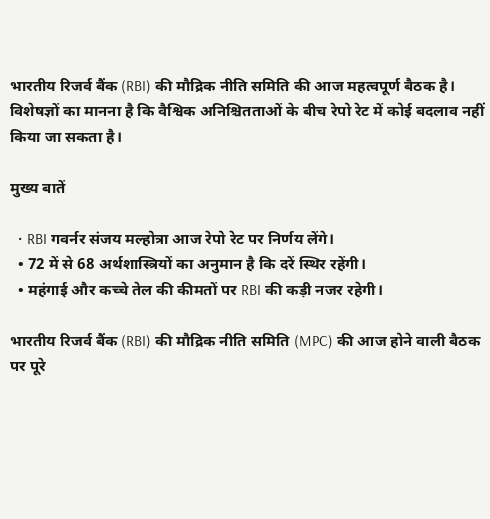भारतीय रिजर्व बैंक (RBI) की मौद्रिक नीति समिति की आज महत्वपूर्ण बैठक है। विशेषज्ञों का मानना है कि वैश्विक अनिश्चितताओं के बीच रेपो रेट में कोई बदलाव नहीं किया जा सकता है।

मुख्य बातें

  • RBI गवर्नर संजय मल्होत्रा आज रेपो रेट पर निर्णय लेंगे।
  • 72 में से 68 अर्थशास्त्रियों का अनुमान है कि दरें स्थिर रहेंगी।
  • महंगाई और कच्चे तेल की कीमतों पर RBI की कड़ी नजर रहेगी।

भारतीय रिजर्व बैंक (RBI) की मौद्रिक नीति समिति (MPC) की आज होने वाली बैठक पर पूरे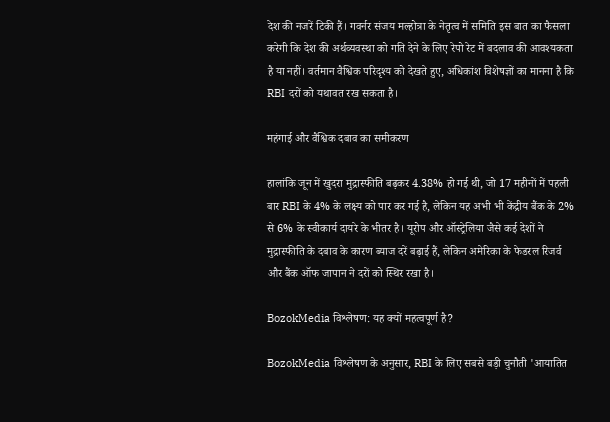देश की नजरें टिकी हैं। गवर्नर संजय मल्होत्रा के नेतृत्व में समिति इस बात का फैसला करेगी कि देश की अर्थव्यवस्था को गति देने के लिए रेपो रेट में बदलाव की आवश्यकता है या नहीं। वर्तमान वैश्विक परिदृश्य को देखते हुए, अधिकांश विशेषज्ञों का मानना है कि RBI दरों को यथावत रख सकता है।

महंगाई और वैश्विक दबाव का समीकरण

हालांकि जून में खुदरा मुद्रास्फीति बढ़कर 4.38% हो गई थी, जो 17 महीनों में पहली बार RBI के 4% के लक्ष्य को पार कर गई है, लेकिन यह अभी भी केंद्रीय बैंक के 2% से 6% के स्वीकार्य दायरे के भीतर है। यूरोप और ऑस्ट्रेलिया जैसे कई देशों ने मुद्रास्फीति के दबाव के कारण ब्याज दरें बढ़ाई हैं, लेकिन अमेरिका के फेडरल रिजर्व और बैंक ऑफ जापान ने दरों को स्थिर रखा है।

BozokMedia विश्लेषण: यह क्यों महत्वपूर्ण है?

BozokMedia विश्लेषण के अनुसार, RBI के लिए सबसे बड़ी चुनौती 'आयातित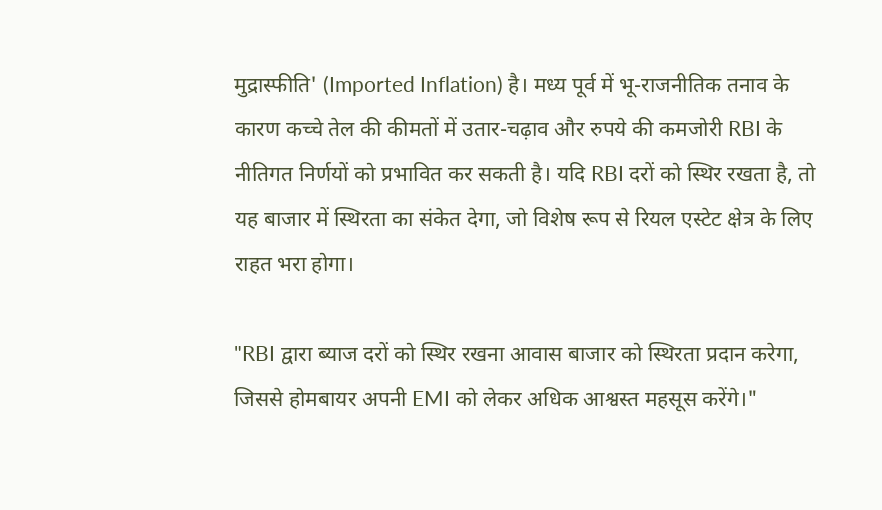मुद्रास्फीति' (Imported Inflation) है। मध्य पूर्व में भू-राजनीतिक तनाव के कारण कच्चे तेल की कीमतों में उतार-चढ़ाव और रुपये की कमजोरी RBI के नीतिगत निर्णयों को प्रभावित कर सकती है। यदि RBI दरों को स्थिर रखता है, तो यह बाजार में स्थिरता का संकेत देगा, जो विशेष रूप से रियल एस्टेट क्षेत्र के लिए राहत भरा होगा।

"RBI द्वारा ब्याज दरों को स्थिर रखना आवास बाजार को स्थिरता प्रदान करेगा, जिससे होमबायर अपनी EMI को लेकर अधिक आश्वस्त महसूस करेंगे।"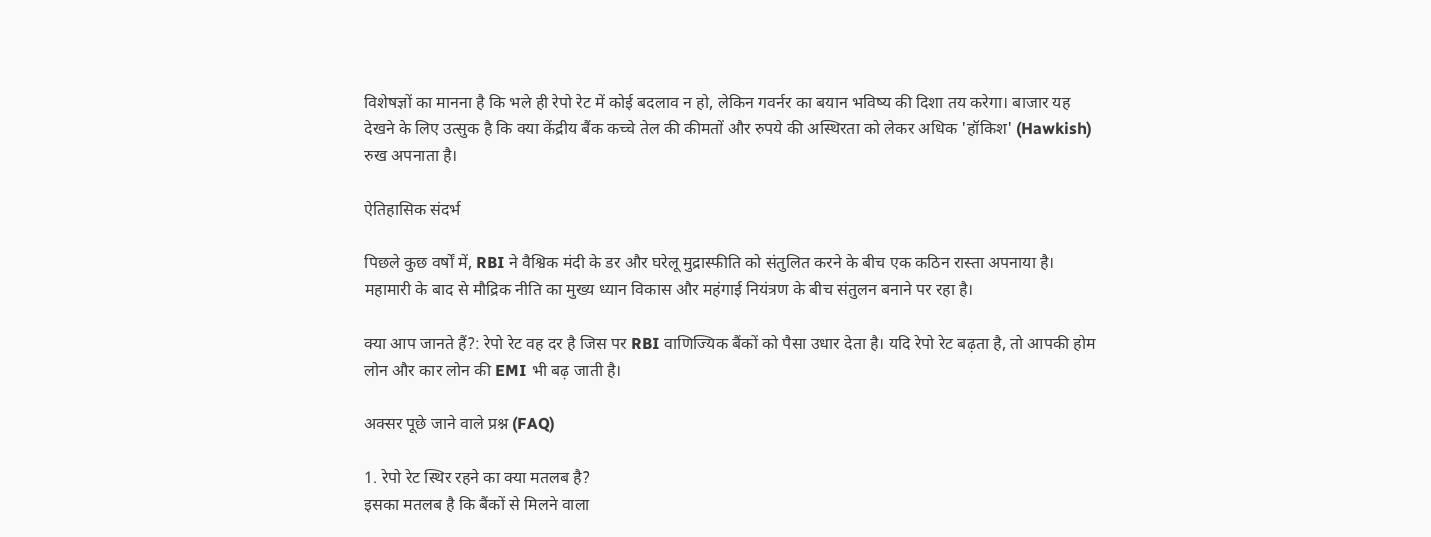विशेषज्ञों का मानना है कि भले ही रेपो रेट में कोई बदलाव न हो, लेकिन गवर्नर का बयान भविष्य की दिशा तय करेगा। बाजार यह देखने के लिए उत्सुक है कि क्या केंद्रीय बैंक कच्चे तेल की कीमतों और रुपये की अस्थिरता को लेकर अधिक 'हॉकिश' (Hawkish) रुख अपनाता है।

ऐतिहासिक संदर्भ

पिछले कुछ वर्षों में, RBI ने वैश्विक मंदी के डर और घरेलू मुद्रास्फीति को संतुलित करने के बीच एक कठिन रास्ता अपनाया है। महामारी के बाद से मौद्रिक नीति का मुख्य ध्यान विकास और महंगाई नियंत्रण के बीच संतुलन बनाने पर रहा है।

क्या आप जानते हैं?: रेपो रेट वह दर है जिस पर RBI वाणिज्यिक बैंकों को पैसा उधार देता है। यदि रेपो रेट बढ़ता है, तो आपकी होम लोन और कार लोन की EMI भी बढ़ जाती है।

अक्सर पूछे जाने वाले प्रश्न (FAQ)

1. रेपो रेट स्थिर रहने का क्या मतलब है?
इसका मतलब है कि बैंकों से मिलने वाला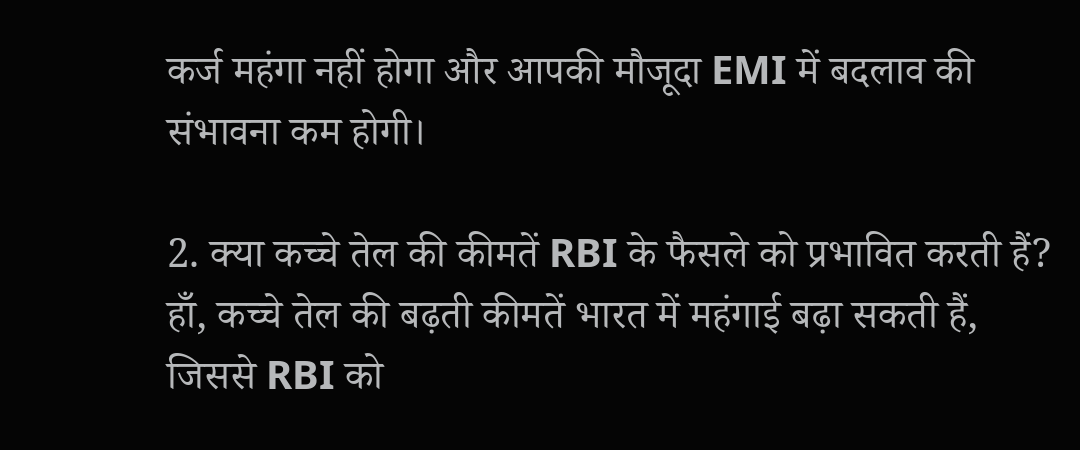कर्ज महंगा नहीं होगा और आपकी मौजूदा EMI में बदलाव की संभावना कम होगी।

2. क्या कच्चे तेल की कीमतें RBI के फैसले को प्रभावित करती हैं?
हाँ, कच्चे तेल की बढ़ती कीमतें भारत में महंगाई बढ़ा सकती हैं, जिससे RBI को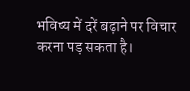भविष्य में दरें बढ़ाने पर विचार करना पड़ सकता है।